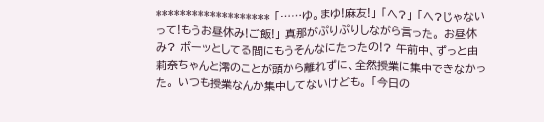******************* 「……ゆ。まゆ!麻友!」 「へ?」 「へ?じゃないって!もうお昼休み!ご飯!」 真那がぷりぷりしながら言った。 お昼休み? ボーッとしてる間にもうそんなにたったの!? 午前中、ずっと由莉奈ちゃんと澪のことが頭から離れずに、全然授業に集中できなかった。 いつも授業なんか集中してないけども。 「今日の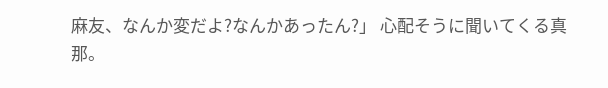麻友、なんか変だよ?なんかあったん?」 心配そうに聞いてくる真那。